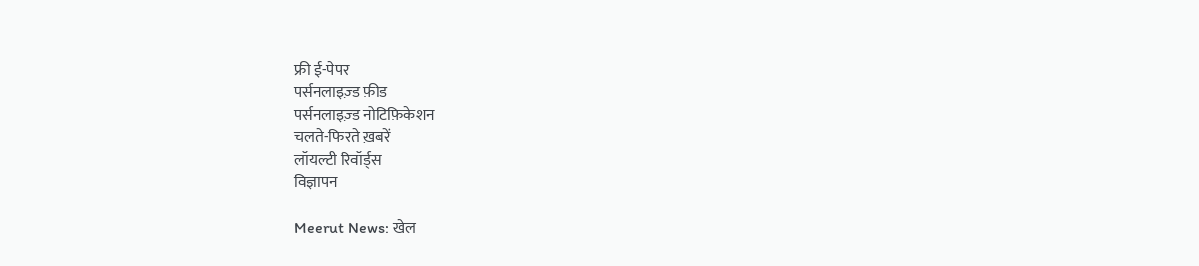फ्री ई-पेपर
पर्सनलाइज़्ड फ़ीड
पर्सनलाइज़्ड नोटिफ़िकेशन
चलते-फिरते ख़बरें
लॉयल्टी रिवॉर्ड्स
विज्ञापन

Meerut News: खेल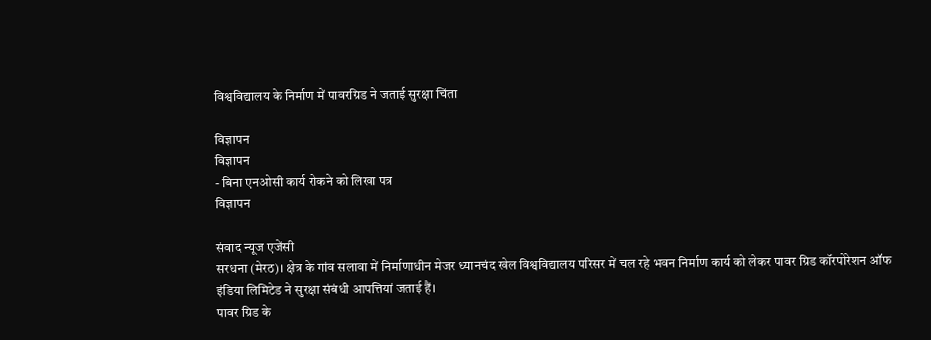विश्वविद्यालय के निर्माण में पावरग्रिड ने जताई सुरक्षा चिंता

विज्ञापन
विज्ञापन
- बिना एनओसी कार्य रोकने को लिखा पत्र
विज्ञापन

संवाद न्यूज एजेंसी
सरधना (मेरठ)। क्षेत्र के गांव सलावा में निर्माणाधीन मेजर ध्यानचंद खेल विश्वविद्यालय परिसर में चल रहे भवन निर्माण कार्य को लेकर पावर ग्रिड कॉरपोरेशन ऑफ इंडिया लिमिटेड ने सुरक्षा संबंधी आपत्तियां जताई हैं।
पावर ग्रिड के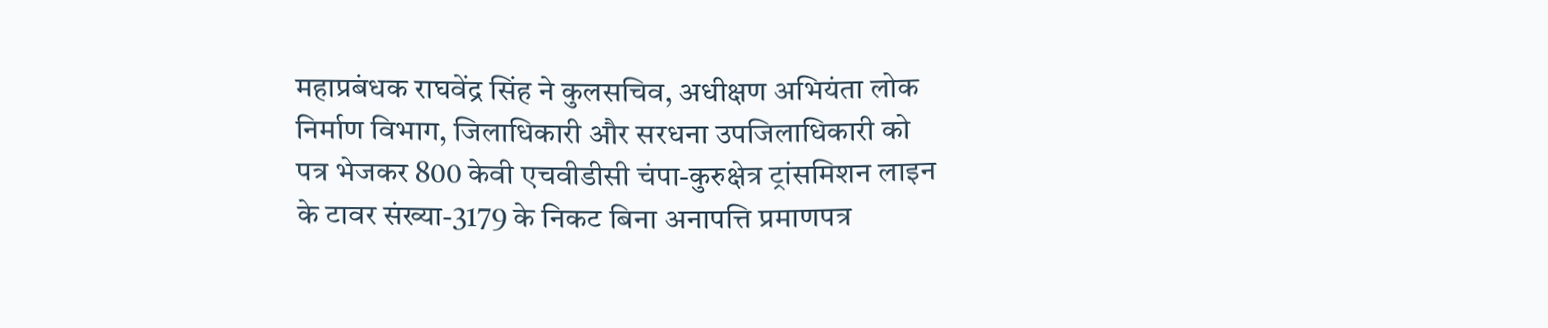महाप्रबंधक राघवेंद्र सिंह ने कुलसचिव, अधीक्षण अभियंता लोक निर्माण विभाग, जिलाधिकारी और सरधना उपजिलाधिकारी को पत्र भेजकर 800 केवी एचवीडीसी चंपा-कुरुक्षेत्र ट्रांसमिशन लाइन के टावर संख्या-3179 के निकट बिना अनापत्ति प्रमाणपत्र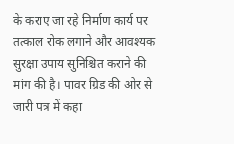के कराए जा रहे निर्माण कार्य पर तत्काल रोक लगाने और आवश्यक सुरक्षा उपाय सुनिश्चित कराने की मांग की है। पावर ग्रिड की ओर से जारी पत्र में कहा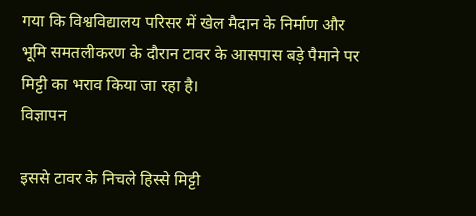गया कि विश्वविद्यालय परिसर में खेल मैदान के निर्माण और भूमि समतलीकरण के दौरान टावर के आसपास बड़े पैमाने पर मिट्टी का भराव किया जा रहा है।
विज्ञापन

इससे टावर के निचले हिस्से मिट्टी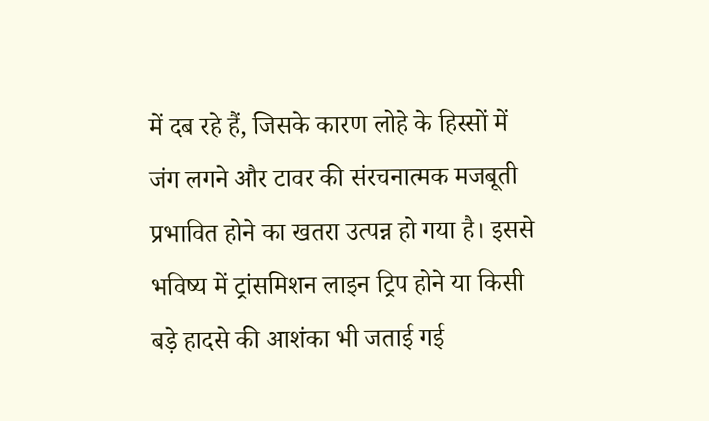में दब रहे हैं, जिसके कारण लोहे के हिस्सों में जंग लगने और टावर की संरचनात्मक मजबूती प्रभावित होने का खतरा उत्पन्न हो गया है। इससे भविष्य में ट्रांसमिशन लाइन ट्रिप होने या किसी बड़े हादसे की आशंका भी जताई गई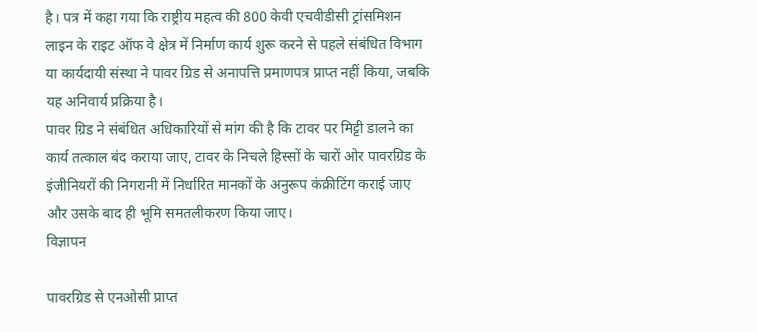है। पत्र में कहा गया कि राष्ट्रीय महत्व की 800 केवी एचवीडीसी ट्रांसमिशन लाइन के राइट ऑफ वे क्षेत्र में निर्माण कार्य शुरू करने से पहले संबंधित विभाग या कार्यदायी संस्था ने पावर ग्रिड से अनापत्ति प्रमाणपत्र प्राप्त नहीं किया, जबकि यह अनिवार्य प्रक्रिया है।
पावर ग्रिड ने संबंधित अधिकारियों से मांग की है कि टावर पर मिट्टी डालने का कार्य तत्काल बंद कराया जाए, टावर के निचले हिस्सों के चारों ओर पावरग्रिड के इंजीनियरों की निगरानी में निर्धारित मानकों के अनुरूप कंक्रीटिंग कराई जाए और उसके बाद ही भूमि समतलीकरण किया जाए।
विज्ञापन

पावरग्रिड से एनओसी प्राप्त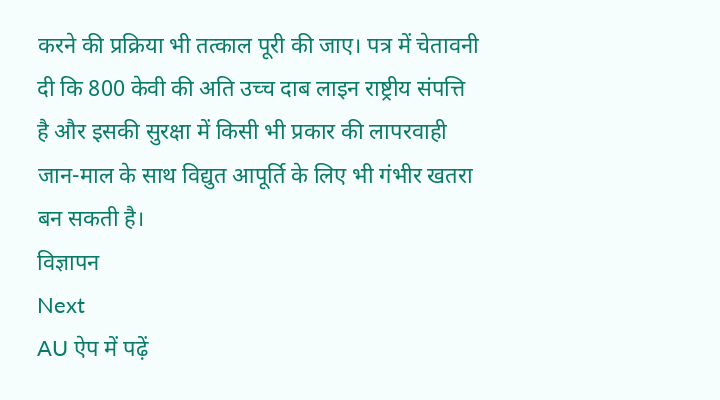करने की प्रक्रिया भी तत्काल पूरी की जाए। पत्र में चेतावनी दी कि 800 केवी की अति उच्च दाब लाइन राष्ट्रीय संपत्ति है और इसकी सुरक्षा में किसी भी प्रकार की लापरवाही जान-माल के साथ विद्युत आपूर्ति के लिए भी गंभीर खतरा बन सकती है।
विज्ञापन
Next
AU ऐप में पढ़ें